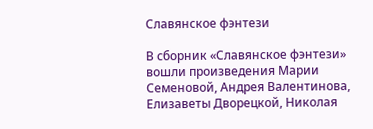Славянское фэнтези

В сборник «Славянское фэнтези» вошли произведения Марии Семеновой, Андрея Валентинова, Елизаветы Дворецкой, Николая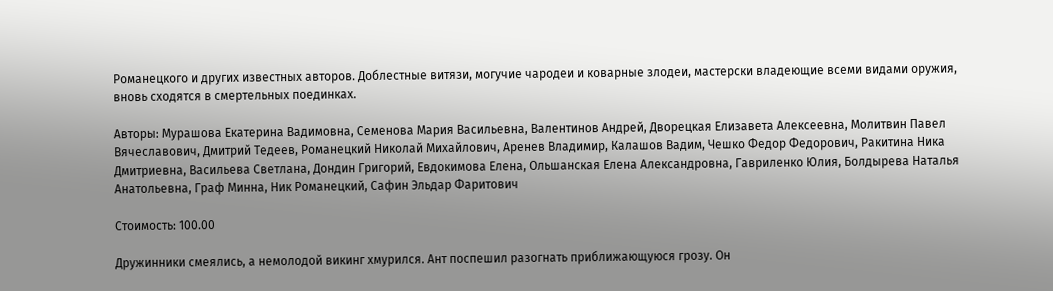Романецкого и других известных авторов. Доблестные витязи, могучие чародеи и коварные злодеи, мастерски владеющие всеми видами оружия, вновь сходятся в смертельных поединках.

Авторы: Мурашова Екатерина Вадимовна, Семенова Мария Васильевна, Валентинов Андрей, Дворецкая Елизавета Алексеевна, Молитвин Павел Вячеславович, Дмитрий Тедеев, Романецкий Николай Михайлович, Аренев Владимир, Калашов Вадим, Чешко Федор Федорович, Ракитина Ника Дмитриевна, Васильева Светлана, Дондин Григорий, Евдокимова Елена, Ольшанская Елена Александровна, Гавриленко Юлия, Болдырева Наталья Анатольевна, Граф Минна, Ник Романецкий, Сафин Эльдар Фаритович

Стоимость: 100.00

Дружинники смеялись, а немолодой викинг хмурился. Ант поспешил разогнать приближающуюся грозу. Он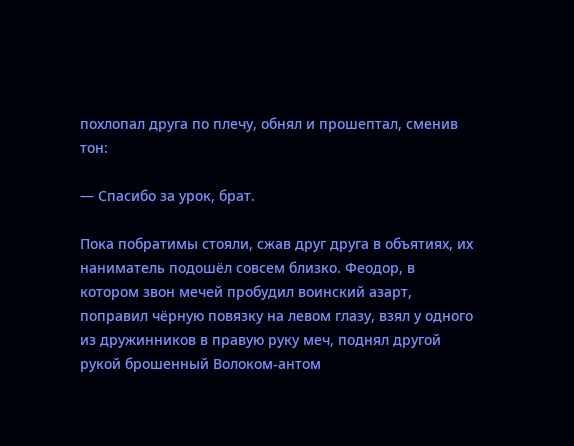похлопал друга по плечу, обнял и прошептал, сменив тон:

— Спасибо за урок, брат.

Пока побратимы стояли, сжав друг друга в объятиях, их наниматель подошёл совсем близко. Феодор, в котором звон мечей пробудил воинский азарт, поправил чёрную повязку на левом глазу, взял у одного из дружинников в правую руку меч, поднял другой рукой брошенный Волоком-антом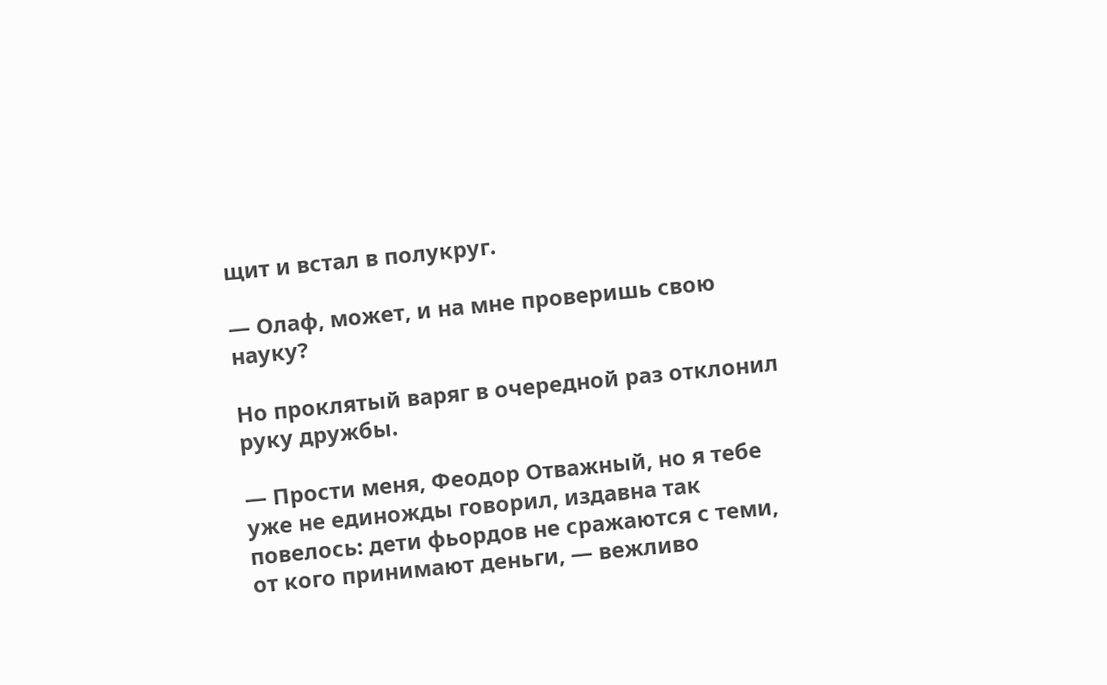щит и встал в полукруг.

— Олаф, может, и на мне проверишь свою науку?

Но проклятый варяг в очередной раз отклонил руку дружбы.

— Прости меня, Феодор Отважный, но я тебе уже не единожды говорил, издавна так повелось: дети фьордов не сражаются с теми, от кого принимают деньги, — вежливо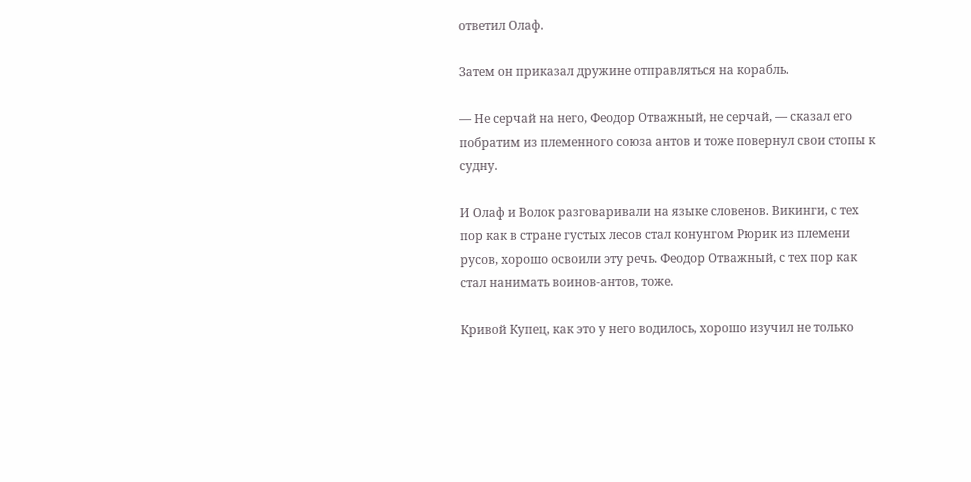ответил Олаф.

Затем он приказал дружине отправляться на корабль.

— Не серчай на него, Феодор Отважный, не серчай, — сказал его побратим из племенного союза антов и тоже повернул свои стопы к судну.

И Олаф и Волок разговаривали на языке словенов. Викинги, с тех пор как в стране густых лесов стал конунгом Рюрик из племени русов, хорошо освоили эту речь. Феодор Отважный, с тех пор как стал нанимать воинов-антов, тоже.

Кривой Купец, как это у него водилось, хорошо изучил не только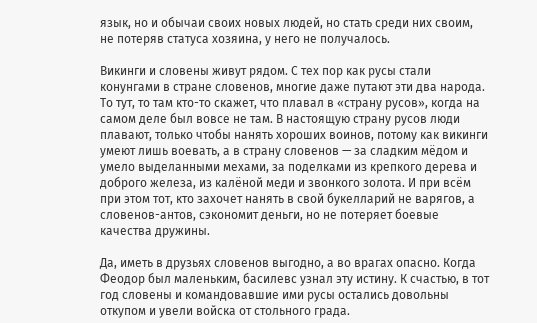язык, но и обычаи своих новых людей, но стать среди них своим, не потеряв статуса хозяина, у него не получалось.

Викинги и словены живут рядом. С тех пор как русы стали конунгами в стране словенов, многие даже путают эти два народа. То тут, то там кто-то скажет, что плавал в «страну русов», когда на самом деле был вовсе не там. В настоящую страну русов люди плавают, только чтобы нанять хороших воинов, потому как викинги умеют лишь воевать, а в страну словенов — за сладким мёдом и умело выделанными мехами, за поделками из крепкого дерева и доброго железа, из калёной меди и звонкого золота. И при всём при этом тот, кто захочет нанять в свой букелларий не варягов, а словенов-антов, сэкономит деньги, но не потеряет боевые качества дружины.

Да, иметь в друзьях словенов выгодно, а во врагах опасно. Когда Феодор был маленьким, басилевс узнал эту истину. К счастью, в тот год словены и командовавшие ими русы остались довольны откупом и увели войска от стольного града.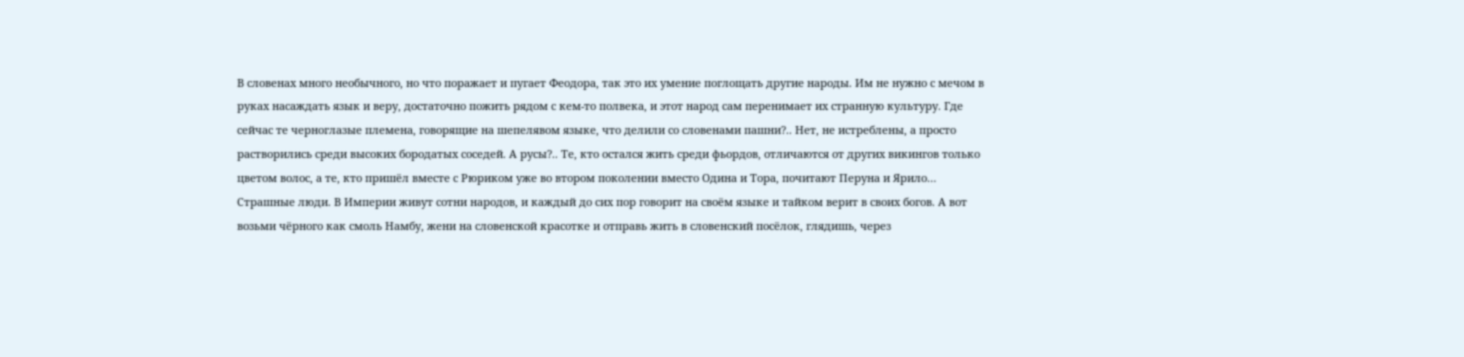В словенах много необычного, но что поражает и пугает Феодора, так это их умение поглощать другие народы. Им не нужно с мечом в руках насаждать язык и веру, достаточно пожить рядом с кем-то полвека, и этот народ сам перенимает их странную культуру. Где сейчас те черноглазые племена, говорящие на шепелявом языке, что делили со словенами пашни?.. Нет, не истреблены, а просто растворились среди высоких бородатых соседей. А русы?.. Те, кто остался жить среди фьордов, отличаются от других викингов только цветом волос, а те, кто пришёл вместе с Рюриком уже во втором поколении вместо Одина и Тора, почитают Перуна и Ярило… Страшные люди. В Империи живут сотни народов, и каждый до сих пор говорит на своём языке и тайком верит в своих богов. А вот возьми чёрного как смоль Намбу, жени на словенской красотке и отправь жить в словенский посёлок, глядишь, через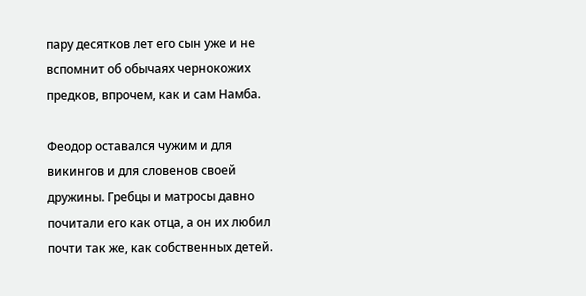пару десятков лет его сын уже и не вспомнит об обычаях чернокожих предков, впрочем, как и сам Намба.

Феодор оставался чужим и для викингов и для словенов своей дружины. Гребцы и матросы давно почитали его как отца, а он их любил почти так же, как собственных детей.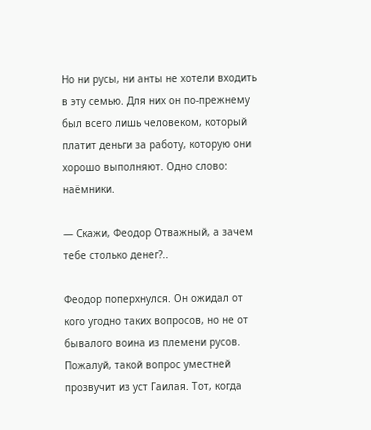Но ни русы, ни анты не хотели входить в эту семью. Для них он по-прежнему был всего лишь человеком, который платит деньги за работу, которую они хорошо выполняют. Одно слово: наёмники.

— Скажи, Феодор Отважный, а зачем тебе столько денег?..

Феодор поперхнулся. Он ожидал от кого угодно таких вопросов, но не от бывалого воина из племени русов. Пожалуй, такой вопрос уместней прозвучит из уст Гаилая. Тот, когда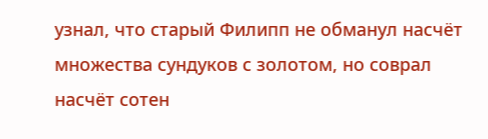узнал, что старый Филипп не обманул насчёт множества сундуков с золотом, но соврал насчёт сотен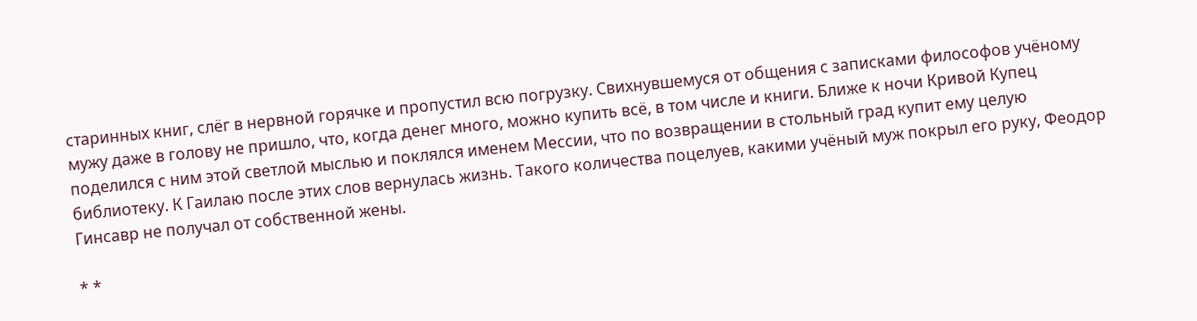старинных книг, слёг в нервной горячке и пропустил всю погрузку. Свихнувшемуся от общения с записками философов учёному мужу даже в голову не пришло, что, когда денег много, можно купить всё, в том числе и книги. Ближе к ночи Кривой Купец поделился с ним этой светлой мыслью и поклялся именем Мессии, что по возвращении в стольный град купит ему целую библиотеку. К Гаилаю после этих слов вернулась жизнь. Такого количества поцелуев, какими учёный муж покрыл его руку, Феодор Гинсавр не получал от собственной жены.

* *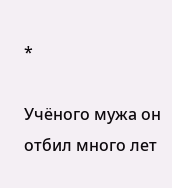*

Учёного мужа он отбил много лет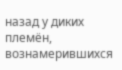назад у диких племён, вознамерившихся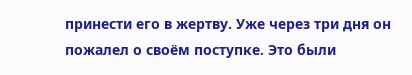принести его в жертву. Уже через три дня он пожалел о своём поступке. Это были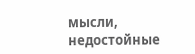мысли, недостойные